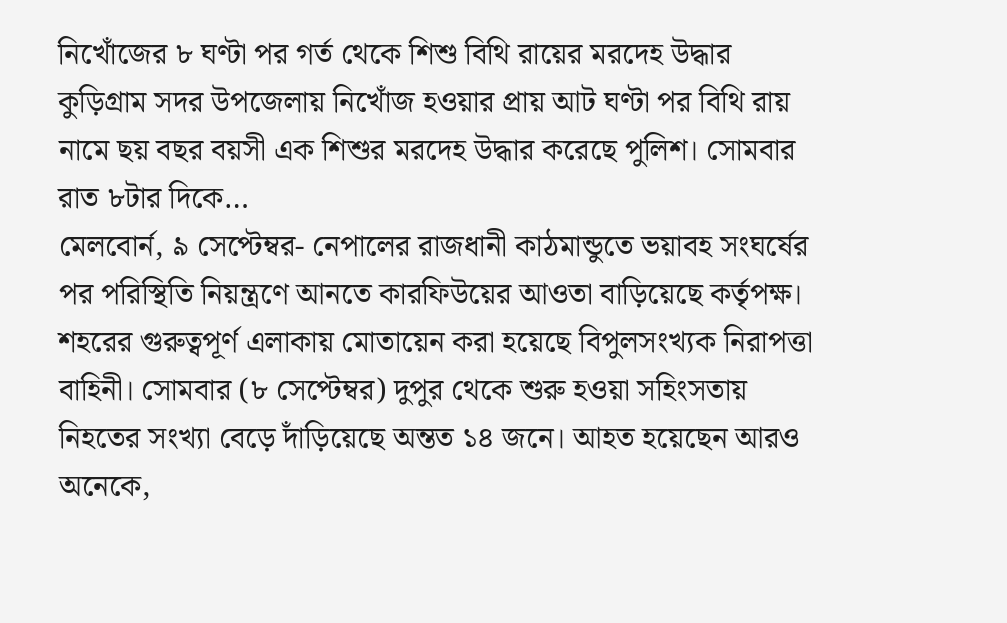নিখোঁজের ৮ ঘণ্টা পর গর্ত থেকে শিশু বিথি রায়ের মরদেহ উদ্ধার
কুড়িগ্রাম সদর উপজেলায় নিখোঁজ হওয়ার প্রায় আট ঘণ্টা পর বিথি রায় নামে ছয় বছর বয়সী এক শিশুর মরদেহ উদ্ধার করেছে পুলিশ। সোমবার রাত ৮টার দিকে…
মেলবোর্ন, ৯ সেপ্টেম্বর- নেপালের রাজধানী কাঠমান্ডুতে ভয়াবহ সংঘর্ষের পর পরিস্থিতি নিয়ন্ত্রণে আনতে কারফিউয়ের আওতা বাড়িয়েছে কর্তৃপক্ষ। শহরের গুরুত্বপূর্ণ এলাকায় মোতায়েন করা হয়েছে বিপুলসংখ্যক নিরাপত্তা বাহিনী। সোমবার (৮ সেপ্টেম্বর) দুপুর থেকে শুরু হওয়া সহিংসতায় নিহতের সংখ্যা বেড়ে দাঁড়িয়েছে অন্তত ১৪ জনে। আহত হয়েছেন আরও অনেকে,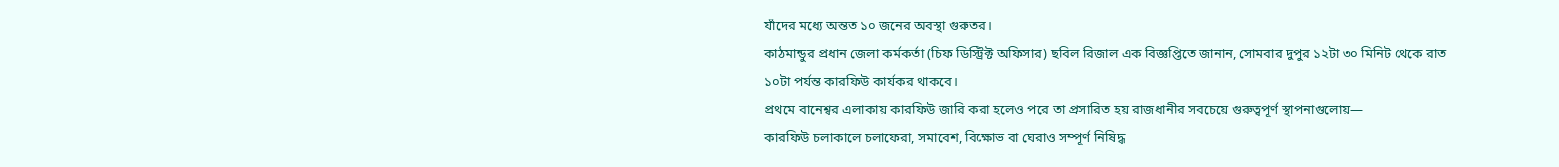যাঁদের মধ্যে অন্তত ১০ জনের অবস্থা গুরুতর।
কাঠমান্ডুর প্রধান জেলা কর্মকর্তা (চিফ ডিস্ট্রিক্ট অফিসার) ছবিল রিজাল এক বিজ্ঞপ্তিতে জানান, সোমবার দুপুর ১২টা ৩০ মিনিট থেকে রাত ১০টা পর্যন্ত কারফিউ কার্যকর থাকবে।
প্রথমে বানেশ্বর এলাকায় কারফিউ জারি করা হলেও পরে তা প্রসারিত হয় রাজধানীর সবচেয়ে গুরুত্বপূর্ণ স্থাপনাগুলোয়—
কারফিউ চলাকালে চলাফেরা, সমাবেশ, বিক্ষোভ বা ঘেরাও সম্পূর্ণ নিষিদ্ধ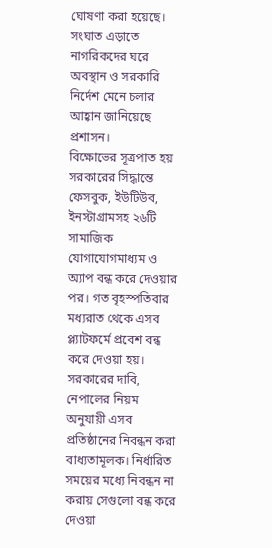ঘোষণা করা হয়েছে। সংঘাত এড়াতে নাগরিকদের ঘরে অবস্থান ও সরকারি নির্দেশ মেনে চলার আহ্বান জানিয়েছে প্রশাসন।
বিক্ষোভের সূত্রপাত হয় সরকারের সিদ্ধান্তে ফেসবুক, ইউটিউব, ইনস্টাগ্রামসহ ২৬টি সামাজিক যোগাযোগমাধ্যম ও অ্যাপ বন্ধ করে দেওয়ার পর। গত বৃহস্পতিবার মধ্যরাত থেকে এসব প্ল্যাটফর্মে প্রবেশ বন্ধ করে দেওয়া হয়। সরকারের দাবি, নেপালের নিয়ম অনুযায়ী এসব প্রতিষ্ঠানের নিবন্ধন করা বাধ্যতামূলক। নির্ধারিত সময়ের মধ্যে নিবন্ধন না করায় সেগুলো বন্ধ করে দেওয়া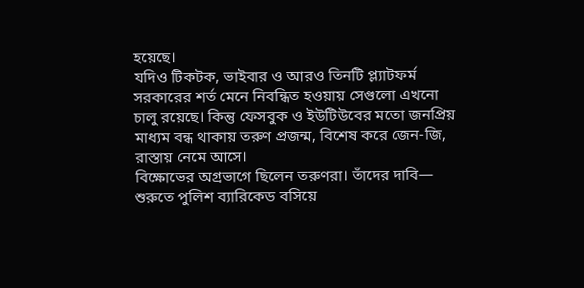হয়েছে।
যদিও টিকটক, ভাইবার ও আরও তিনটি প্ল্যাটফর্ম সরকারের শর্ত মেনে নিবন্ধিত হওয়ায় সেগুলো এখনো চালু রয়েছে। কিন্তু ফেসবুক ও ইউটিউবের মতো জনপ্রিয় মাধ্যম বন্ধ থাকায় তরুণ প্রজন্ম, বিশেষ করে জেন-জি, রাস্তায় নেমে আসে।
বিক্ষোভের অগ্রভাগে ছিলেন তরুণরা। তাঁদের দাবি—
শুরুতে পুলিশ ব্যারিকেড বসিয়ে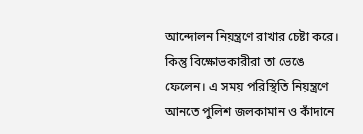আন্দোলন নিয়ন্ত্রণে রাখার চেষ্টা করে। কিন্তু বিক্ষোভকারীরা তা ভেঙে ফেলেন। এ সময় পরিস্থিতি নিয়ন্ত্রণে আনতে পুলিশ জলকামান ও কাঁদানে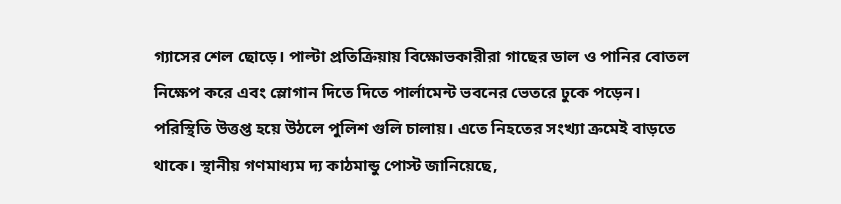গ্যাসের শেল ছোড়ে। পাল্টা প্রতিক্রিয়ায় বিক্ষোভকারীরা গাছের ডাল ও পানির বোতল নিক্ষেপ করে এবং স্লোগান দিতে দিতে পার্লামেন্ট ভবনের ভেতরে ঢুকে পড়েন।
পরিস্থিতি উত্তপ্ত হয়ে উঠলে পুলিশ গুলি চালায়। এতে নিহতের সংখ্যা ক্রমেই বাড়তে থাকে। স্থানীয় গণমাধ্যম দ্য কাঠমান্ডু পোস্ট জানিয়েছে,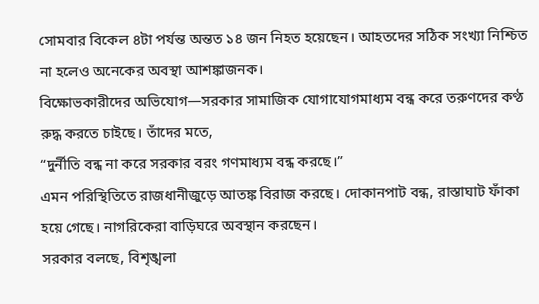সোমবার বিকেল ৪টা পর্যন্ত অন্তত ১৪ জন নিহত হয়েছেন। আহতদের সঠিক সংখ্যা নিশ্চিত না হলেও অনেকের অবস্থা আশঙ্কাজনক।
বিক্ষোভকারীদের অভিযোগ—সরকার সামাজিক যোগাযোগমাধ্যম বন্ধ করে তরুণদের কণ্ঠ রুদ্ধ করতে চাইছে। তাঁদের মতে,
“দুর্নীতি বন্ধ না করে সরকার বরং গণমাধ্যম বন্ধ করছে।”
এমন পরিস্থিতিতে রাজধানীজুড়ে আতঙ্ক বিরাজ করছে। দোকানপাট বন্ধ, রাস্তাঘাট ফাঁকা হয়ে গেছে। নাগরিকেরা বাড়িঘরে অবস্থান করছেন।
সরকার বলছে, বিশৃঙ্খলা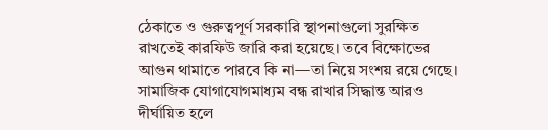ঠেকাতে ও গুরুত্বপূর্ণ সরকারি স্থাপনাগুলো সুরক্ষিত রাখতেই কারফিউ জারি করা হয়েছে। তবে বিক্ষোভের আগুন থামাতে পারবে কি না—তা নিয়ে সংশয় রয়ে গেছে। সামাজিক যোগাযোগমাধ্যম বন্ধ রাখার সিদ্ধান্ত আরও দীর্ঘায়িত হলে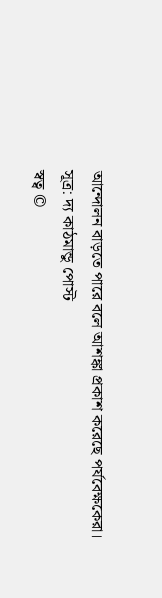আন্দোলন বাড়তে পারে বলে আশঙ্কা প্রকাশ করেছে পর্যবেক্ষকেরা।
সূত্র: দ্য কাঠমান্ডু পোস্ট
স্বত্ব ©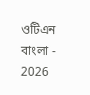ওটিএন বাংলা - 2026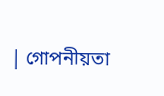| গোপনীয়তা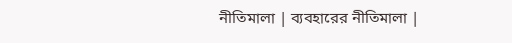নীতিমালা | ব্যবহারের নীতিমালা |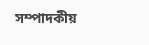সম্পাদকীয়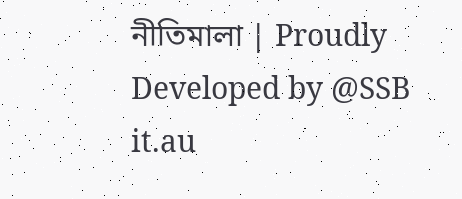নীতিমালা | Proudly Developed by @SSB it.au